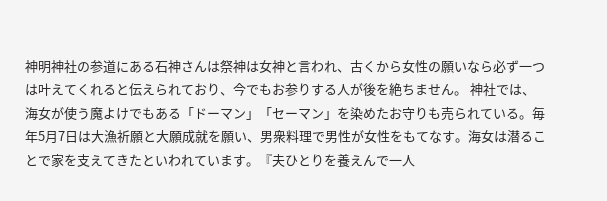神明神社の参道にある石神さんは祭神は女神と言われ、古くから女性の願いなら必ず一つは叶えてくれると伝えられており、今でもお参りする人が後を絶ちません。 神社では、海女が使う魔よけでもある「ドーマン」「セーマン」を染めたお守りも売られている。毎年5月7日は大漁祈願と大願成就を願い、男衆料理で男性が女性をもてなす。海女は潜ることで家を支えてきたといわれています。『夫ひとりを養えんで一人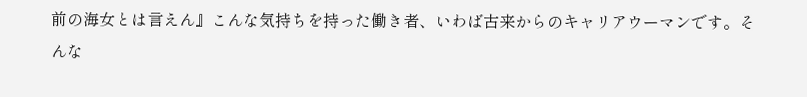前の海女とは言えん』こんな気持ちを持った働き者、いわば古来からのキャリアウーマンです。そんな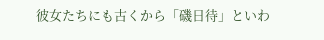彼女たちにも古くから「磯日待」といわ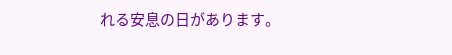れる安息の日があります。